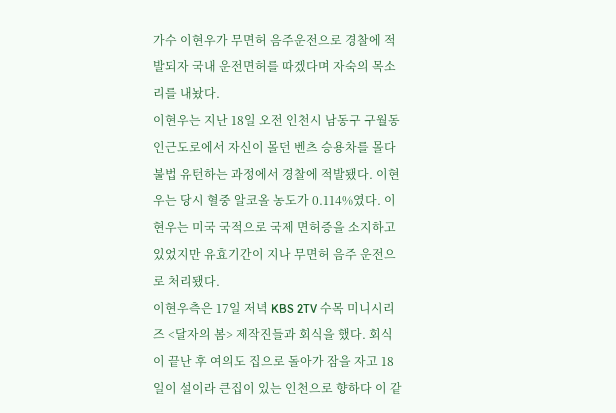가수 이현우가 무면허 음주운전으로 경찰에 적발되자 국내 운전면허를 따겠다며 자숙의 목소리를 내놨다.
이현우는 지난 18일 오전 인천시 남동구 구월동 인근도로에서 자신이 몰던 벤츠 승용차를 몰다 불법 유턴하는 과정에서 경찰에 적발됐다. 이현우는 당시 혈중 알코올 농도가 0.114%였다. 이현우는 미국 국적으로 국제 면허증을 소지하고 있었지만 유효기간이 지나 무면허 음주 운전으로 처리됐다.
이현우측은 17일 저녁 KBS 2TV 수목 미니시리즈 <달자의 봄> 제작진들과 회식을 했다. 회식이 끝난 후 여의도 집으로 돌아가 잠을 자고 18일이 설이라 큰집이 있는 인천으로 향하다 이 같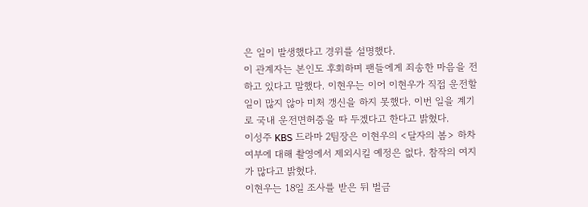은 일이 발생했다고 경위를 설명했다.
이 관계자는 본인도 후회하며 팬들에게 죄송한 마음을 전하고 있다고 말했다. 이현우는 이어 이현우가 직접 운전할 일이 많지 않아 미처 갱신을 하지 못했다. 이번 일을 계기로 국내 운전면허증을 따 두겠다고 한다고 밝혔다.
이성주 KBS 드라마 2팀장은 이현우의 <달자의 봄> 하차 여부에 대해 촬영에서 제외시킬 예정은 없다. 참작의 여지가 많다고 밝혔다.
이현우는 18일 조사를 받은 뒤 벌금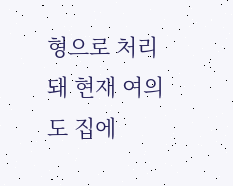형으로 처리돼 현재 여의도 집에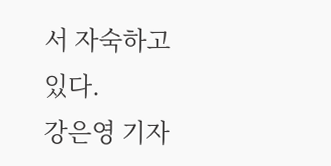서 자숙하고 있다.
강은영 기자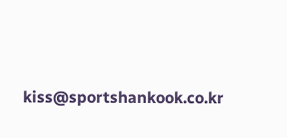kiss@sportshankook.co.kr